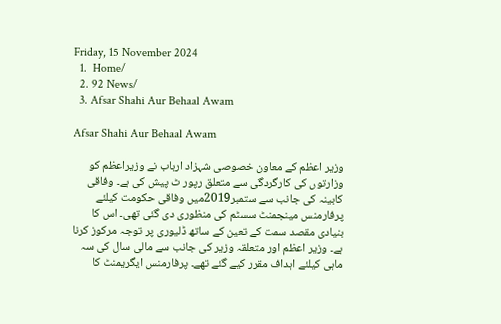Friday, 15 November 2024
  1.  Home/
  2. 92 News/
  3. Afsar Shahi Aur Behaal Awam

Afsar Shahi Aur Behaal Awam

وزیر اعظم کے معاون خصوصی شہزاد ارباب نے وزیراعظم کو وزارتوں کی کارگردگی سے متعلق رپور ٹ پیش کی ہے۔ وفاقی کابینہ کی جانب سے ستمبر2019میں وفاقی حکومت کیلئے پرفارمنس مینجمنٹ سسٹم کی منظوری دی گئی تھی۔ اس کا بنیادی مقصد سمت کے تعین کے ساتھ ڈلیوری پر توجہ مرکوز کرنا ہے۔ وزیر اعظم اور متعلقہ وزیر کی جانب سے مالی سال کی سہ ماہی کیلئے اہداف مقرر کیے گئے تھے۔ پرفارمنس ایگریمنٹ کا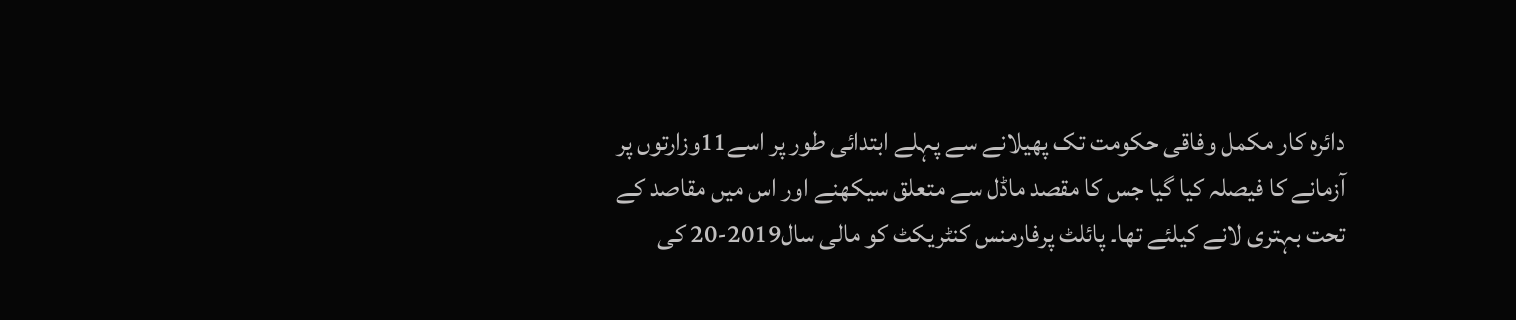دائرہ کار مکمل وفاقی حکومت تک پھیلانے سے پہلے ابتدائی طور پر اسے11وزارتوں پر آزمانے کا فیصلہ کیا گیا جس کا مقصد ماڈل سے متعلق سیکھنے اور اس میں مقاصد کے تحت بہتری لانے کیلئے تھا۔ پائلٹ پرفارمنس کنٹریکٹ کو مالی سال2019-20 کی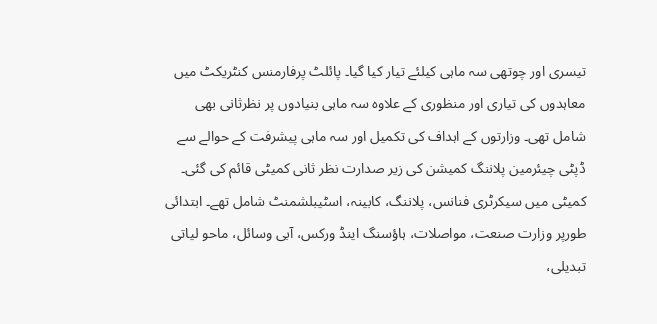تیسری اور چوتھی سہ ماہی کیلئے تیار کیا گیا۔ پائلٹ پرفارمنس کنٹریکٹ میں معاہدوں کی تیاری اور منظوری کے علاوہ سہ ماہی بنیادوں پر نظرثانی بھی شامل تھی۔ وزارتوں کے اہداف کی تکمیل اور سہ ماہی پیشرفت کے حوالے سے ڈپٹی چیئرمین پلاننگ کمیشن کی زیر صدارت نظر ثانی کمیٹی قائم کی گئی۔ کمیٹی میں سیکرٹری فنانس، پلاننگ، کابینہ، اسٹیبلشمنٹ شامل تھے۔ ابتدائی طورپر وزارت صنعت، مواصلات، ہاؤسنگ اینڈ ورکس، آبی وسائل، ماحو لیاتی تبدیلی،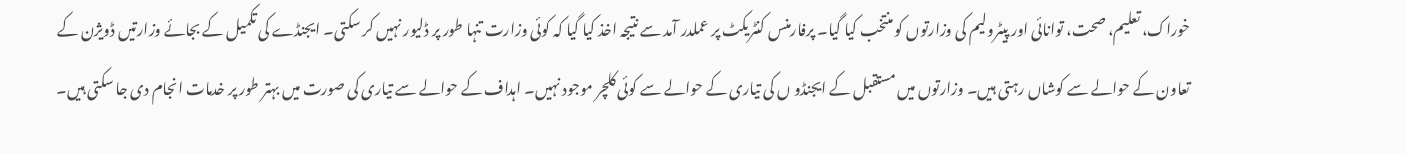خوراک، تعلیم، صحت، توانائی اور پیٹرولیم کی وزارتوں کو منتخب کیا گیا۔ پرفارمنس کنٹریکٹ پر عملدر آمد سے نتیجہ اخذ کیا گیا کہ کوئی وزارت تنہا طور پر ڈلیور نہیں کر سکتی۔ ایجنڈے کی تکمیل کے بجائے وزارتیں ڈویژن کے تعاون کے حوالے سے کوشاں رہتی ہیں۔ وزارتوں میں مستقبل کے ایجنڈو ں کی تیاری کے حوالے سے کوئی کلچر موجود نہیں۔ اہداف کے حوالے سے تیاری کی صورت میں بہتر طور پر خدمات انجام دی جا سکتی ہیں۔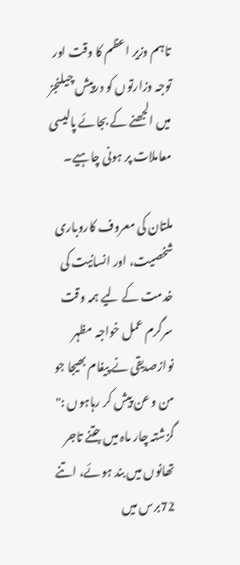تاہم وزیر اعظم کا وقت اور توجہ وزارتوں کو درپیش چیلنجز میں الجھنے کے بجائے پالیسی معاملات پر ہونی چاہیے۔

ملتان کی معروف کاروباری شخصیت، اور انسانیت کی خدمت کے لیے ہمہ وقت سرگرم عمل خواجہ مظہر نوازصدیقی نے پیغام بھیجا جو من وعن پیش کر رہاہوں :" گزشتہ چار ماہ میں جتنے تاجر تھانوں میں بند ہوئے، اتنے 72برس میں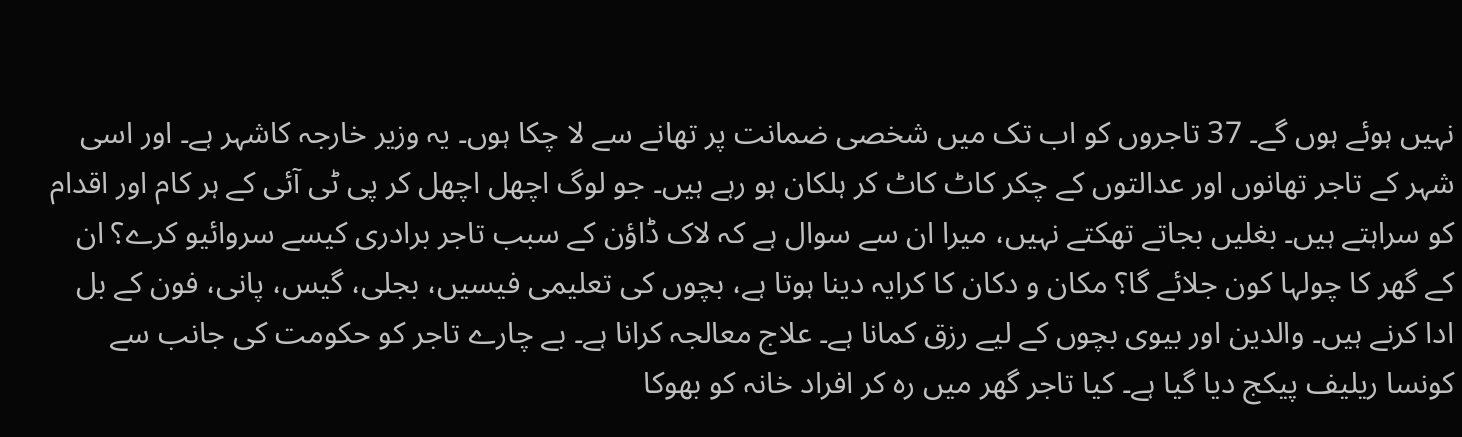نہیں ہوئے ہوں گے۔ 37 تاجروں کو اب تک میں شخصی ضمانت پر تھانے سے لا چکا ہوں۔ یہ وزیر خارجہ کاشہر ہے۔ اور اسی شہر کے تاجر تھانوں اور عدالتوں کے چکر کاٹ کاٹ کر ہلکان ہو رہے ہیں۔ جو لوگ اچھل اچھل کر پی ٹی آئی کے ہر کام اور اقدام کو سراہتے ہیں۔ بغلیں بجاتے تھکتے نہیں، میرا ان سے سوال ہے کہ لاک ڈاؤن کے سبب تاجر برادری کیسے سروائیو کرے؟ ان کے گھر کا چولہا کون جلائے گا؟ مکان و دکان کا کرایہ دینا ہوتا ہے، بچوں کی تعلیمی فیسیں، بجلی، گیس، پانی، فون کے بل ادا کرنے ہیں۔ والدین اور بیوی بچوں کے لیے رزق کمانا ہے۔ علاج معالجہ کرانا ہے۔ بے چارے تاجر کو حکومت کی جانب سے کونسا ریلیف پیکج دیا گیا ہے۔ کیا تاجر گھر میں رہ کر افراد خانہ کو بھوکا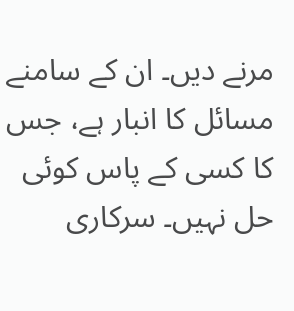مرنے دیں۔ ان کے سامنے مسائل کا انبار ہے، جس کا کسی کے پاس کوئی حل نہیں۔ سرکاری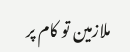ملازمین تو کام پر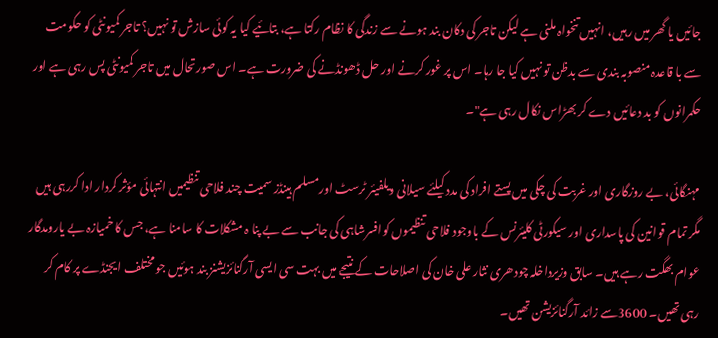جائیں یا گھر میں رہیں، انہیں تنخواہ ملنی ہے لیکن تاجر کی دکان بند ہونے سے زندگی کا نظام رکتا ہے، بتائیے کیا یہ کوئی سازش تو نہیں؟ تاجر کمیونٹی کو حکومت سے با قاعدہ منصوبہ بندی سے بدظن تو نہیں کیا جا رہا۔ اس پر غور کرنے اور حل ڈھونڈنے کی ضرورت ہے۔ اس صورتحال میں تاجر کمیونٹی پس رہی ہے اور حکمرانوں کو بد دعائیں دے کر بھڑاس نکال رہی ہے"۔

مہنگائی، بے روزگاری اور غربت کی چکی میں پستے افراد کی مدد کیلئے سیلانی ویلفیئر ٹرسٹ اورمسلم ہینڈز سمیت چند فلاحی تنظیمیں انتہائی مؤثر کردار ادا کررہی ہیں مگر تمام قوانین کی پاسداری اور سیکورٹی کلیئرنس کے باوجود فلاحی تنظیموں کوافسرشاہی کی جانب سے بے پنا ہ مشکلات کا سامنا ہے، جس کا خمیازہ بے یارومدگار عوام بھگت رہے ہیں۔ سابق وزیرداخلہ چودھری نثار علی خان کی اصلاحات کے نتیجے میں بہت سی ایسی آرگنائزیشنز بند ہوئیں جو مختلف ایجنڈے پر کام کر رہی تھیں۔ 3600سے زائد آرگنائزیشن تھیں۔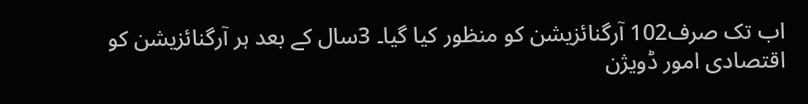اب تک صرف102 آرگنائزیشن کو منظور کیا گیا۔ 3سال کے بعد ہر آرگنائزیشن کو اقتصادی امور ڈویژن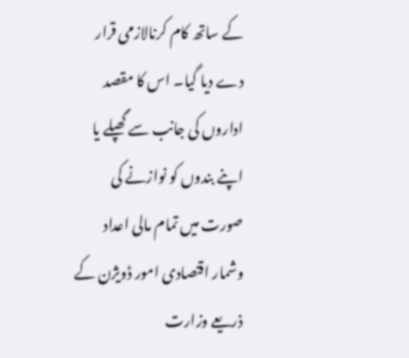کے ساتھ کام کرنالازمی قرار دے دیا گیا۔ اس کا مقصد اداروں کی جانب سے گھپلے یا اپنے بندوں کو نوازنے کی صورت میں تمام مالی اعداد وشمار اقتصادی امور ڈویژن کے ذریعے وزارت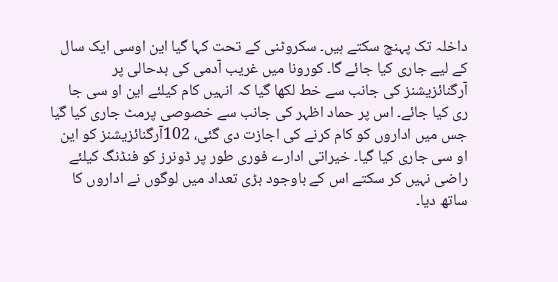داخلہ تک پہنچ سکتے ہیں۔ سکروٹنی کے تحت کہا گیا این اوسی ایک سال کے لیے جاری کیا جائے گا۔ کورونا میں غریب آدمی کی بدحالی پر آرگنائزیشنز کی جانب سے خط لکھا گیا کہ انہیں کام کیلئے این او سی جا ری کیا جائے۔ اس پر حماد اظہر کی جانب سے خصوصی پرمٹ جاری کیا گیا جس میں اداروں کو کام کرنے کی اجازت دی گئی، 102آرگنائزیشنز کو این او سی جاری کیا گیا۔ خیراتی ادارے فوری طور پر ڈونرز کو فنڈنگ کیلئے راضی نہیں کر سکتے اس کے باوجود بڑی تعداد میں لوگوں نے اداروں کا ساتھ دیا۔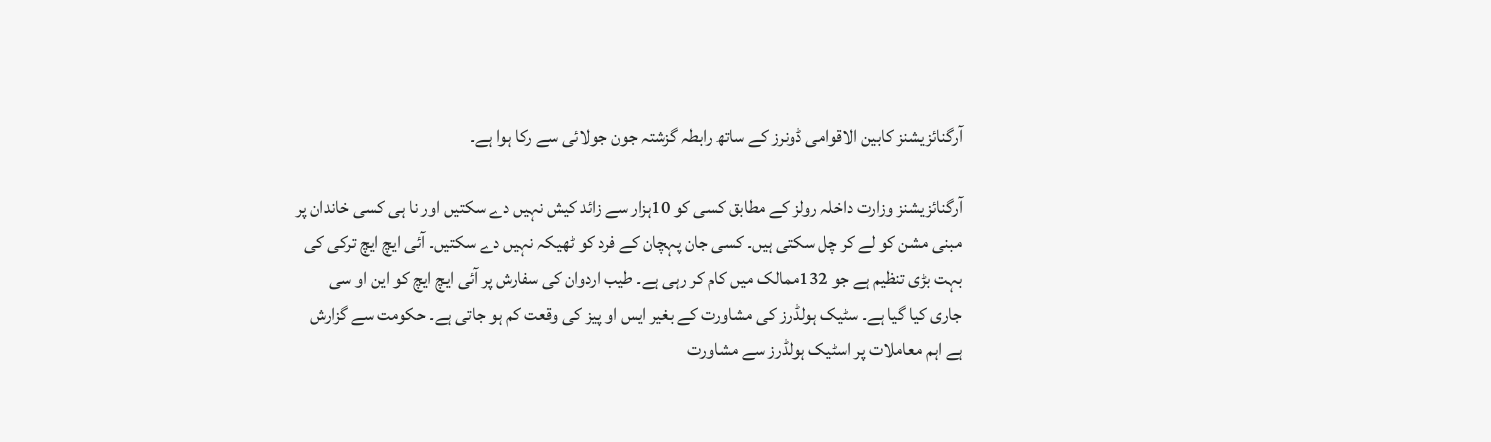آرگنائزیشنز کابین الاقوامی ڈونرز کے ساتھ رابطہ گزشتہ جون جولائی سے رکا ہوا ہے۔

آرگنائزیشنز وزارت داخلہ رولز کے مطابق کسی کو 10ہزار سے زائد کیش نہیں دے سکتیں اور نا ہی کسی خاندان پر مبنی مشن کو لے کر چل سکتی ہیں۔ کسی جان پہچان کے فرد کو ٹھیکہ نہیں دے سکتیں۔ آئی ایچ ایچ ترکی کی بہت بڑی تنظیم ہے جو 132ممالک میں کام کر رہی ہے۔ طیب اردوان کی سفارش پر آئی ایچ ایچ کو این او سی جاری کیا گیا ہے۔ سٹیک ہولڈرز کی مشاورت کے بغیر ایس او پیز کی وقعت کم ہو جاتی ہے۔ حکومت سے گزارش ہے اہم معاملات پر اسٹیک ہولڈرز سے مشاورت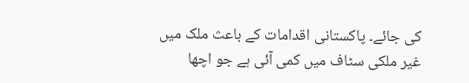کی جائے۔ پاکستانی اقدامات کے باعث ملک میں غیر ملکی سٹاف میں کمی آئی ہے جو اچھا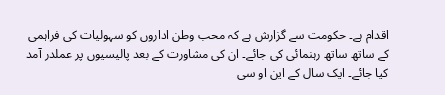اقدام ہے۔ حکومت سے گزارش ہے کہ محب وطن اداروں کو سہولیات کی فراہمی کے ساتھ ساتھ رہنمائی کی جائے۔ ان کی مشاورت کے بعد پالیسیوں پر عملدر آمد کیا جائے۔ ایک سال کے این او سی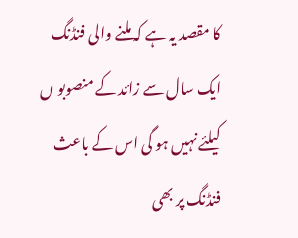کا مقصد یہ ہے کہ ملنے والی فنڈنگ ایک سال سے زائد کے منصوبو ں کیلئے نہیں ہو گی اس کے باعث فنڈنگ پر بھی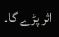اثر پڑے گا۔